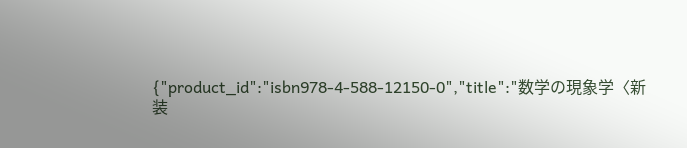{"product_id":"isbn978-4-588-12150-0","title":"数学の現象学〈新装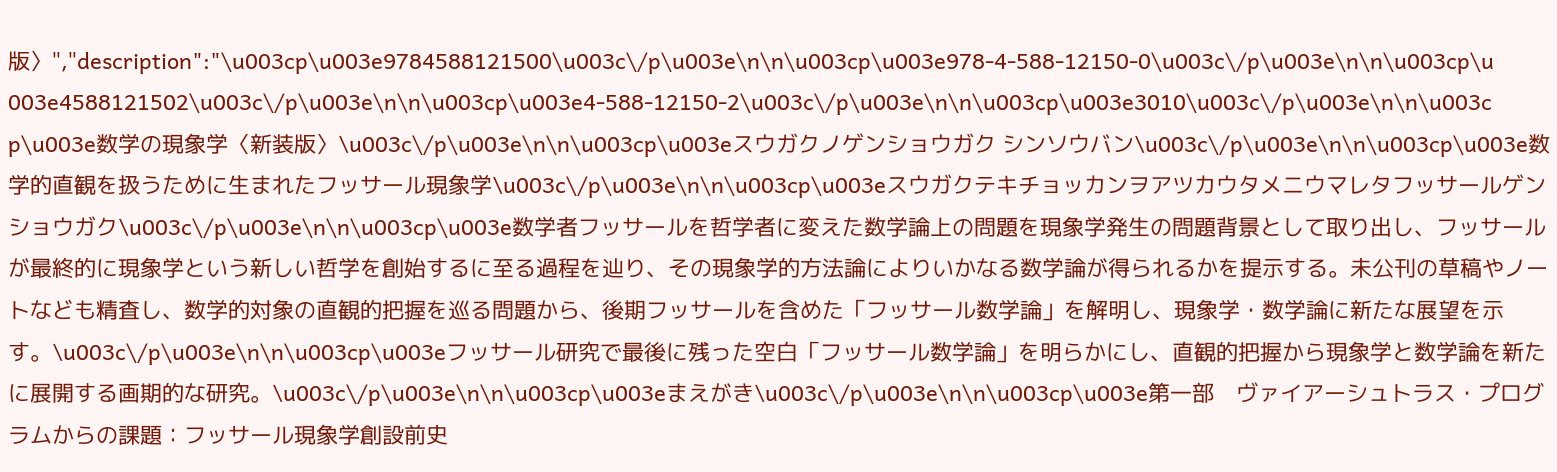版〉","description":"\u003cp\u003e9784588121500\u003c\/p\u003e\n\n\u003cp\u003e978-4-588-12150-0\u003c\/p\u003e\n\n\u003cp\u003e4588121502\u003c\/p\u003e\n\n\u003cp\u003e4-588-12150-2\u003c\/p\u003e\n\n\u003cp\u003e3010\u003c\/p\u003e\n\n\u003cp\u003e数学の現象学〈新装版〉\u003c\/p\u003e\n\n\u003cp\u003eスウガクノゲンショウガク シンソウバン\u003c\/p\u003e\n\n\u003cp\u003e数学的直観を扱うために生まれたフッサール現象学\u003c\/p\u003e\n\n\u003cp\u003eスウガクテキチョッカンヲアツカウタメニウマレタフッサールゲンショウガク\u003c\/p\u003e\n\n\u003cp\u003e数学者フッサールを哲学者に変えた数学論上の問題を現象学発生の問題背景として取り出し、フッサールが最終的に現象学という新しい哲学を創始するに至る過程を辿り、その現象学的方法論によりいかなる数学論が得られるかを提示する。未公刊の草稿やノートなども精査し、数学的対象の直観的把握を巡る問題から、後期フッサールを含めた「フッサール数学論」を解明し、現象学・数学論に新たな展望を示す。\u003c\/p\u003e\n\n\u003cp\u003eフッサール研究で最後に残った空白「フッサール数学論」を明らかにし、直観的把握から現象学と数学論を新たに展開する画期的な研究。\u003c\/p\u003e\n\n\u003cp\u003eまえがき\u003c\/p\u003e\n\n\u003cp\u003e第一部　ヴァイアーシュトラス・プログラムからの課題：フッサール現象学創設前史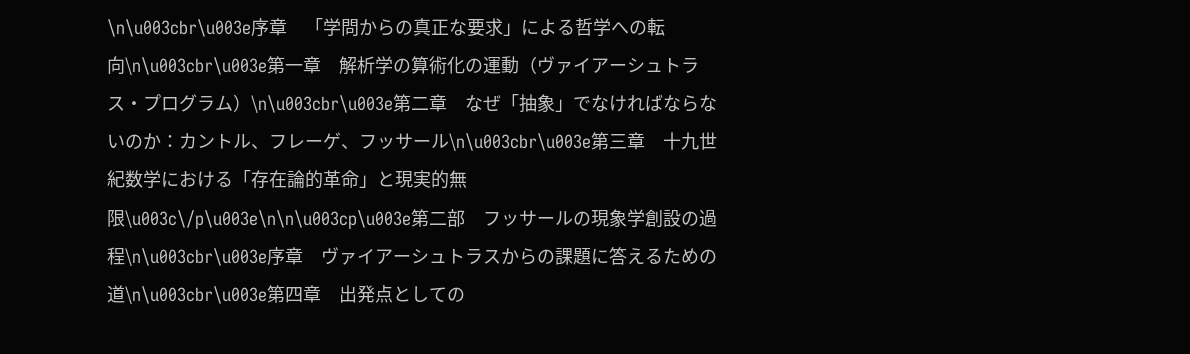\n\u003cbr\u003e序章　「学問からの真正な要求」による哲学への転向\n\u003cbr\u003e第一章　解析学の算術化の運動（ヴァイアーシュトラス・プログラム）\n\u003cbr\u003e第二章　なぜ「抽象」でなければならないのか：カントル、フレーゲ、フッサール\n\u003cbr\u003e第三章　十九世紀数学における「存在論的革命」と現実的無限\u003c\/p\u003e\n\n\u003cp\u003e第二部　フッサールの現象学創設の過程\n\u003cbr\u003e序章　ヴァイアーシュトラスからの課題に答えるための道\n\u003cbr\u003e第四章　出発点としての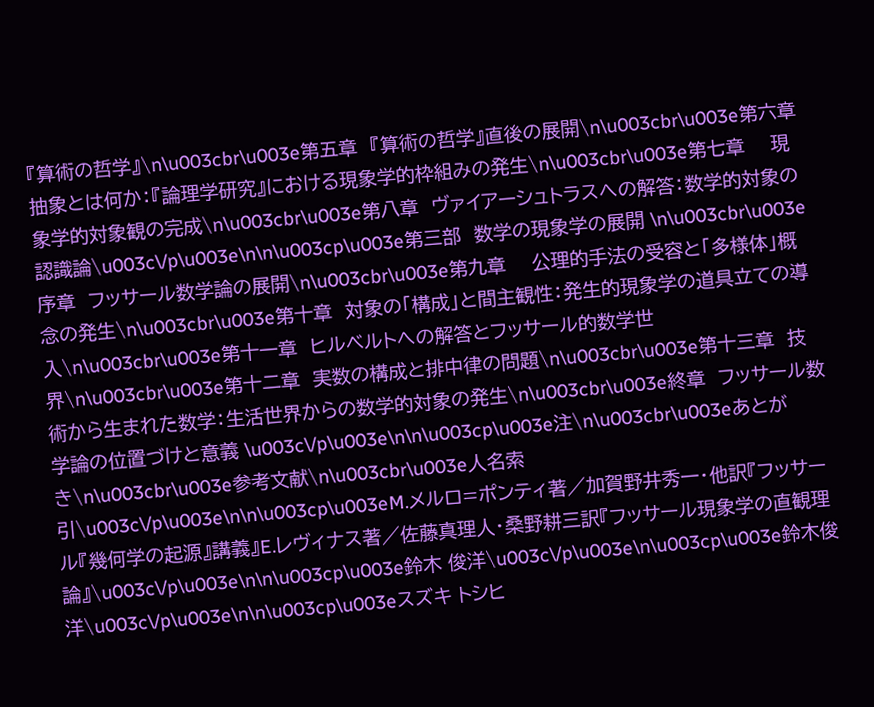『算術の哲学』\n\u003cbr\u003e第五章　『算術の哲学』直後の展開\n\u003cbr\u003e第六章　抽象とは何か：『論理学研究』における現象学的枠組みの発生\n\u003cbr\u003e第七章　　現象学的対象観の完成\n\u003cbr\u003e第八章　ヴァイアーシュトラスへの解答：数学的対象の認識論\u003c\/p\u003e\n\n\u003cp\u003e第三部　数学の現象学の展開 \n\u003cbr\u003e序章　フッサール数学論の展開\n\u003cbr\u003e第九章　　公理的手法の受容と「多様体」概念の発生\n\u003cbr\u003e第十章　対象の「構成」と間主観性：発生的現象学の道具立ての導入\n\u003cbr\u003e第十一章　ヒルベルトへの解答とフッサール的数学世界\n\u003cbr\u003e第十二章　実数の構成と排中律の問題\n\u003cbr\u003e第十三章　技術から生まれた数学：生活世界からの数学的対象の発生\n\u003cbr\u003e終章　フッサール数学論の位置づけと意義 \u003c\/p\u003e\n\n\u003cp\u003e注\n\u003cbr\u003eあとがき\n\u003cbr\u003e参考文献\n\u003cbr\u003e人名索引\u003c\/p\u003e\n\n\u003cp\u003eM.メルロ=ポンティ著／加賀野井秀一・他訳『フッサール『幾何学の起源』講義』E.レヴィナス著／佐藤真理人・桑野耕三訳『フッサール現象学の直観理論』\u003c\/p\u003e\n\n\u003cp\u003e鈴木 俊洋\u003c\/p\u003e\n\u003cp\u003e鈴木俊洋\u003c\/p\u003e\n\n\u003cp\u003eスズキ トシヒ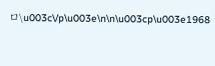ロ\u003c\/p\u003e\n\n\u003cp\u003e1968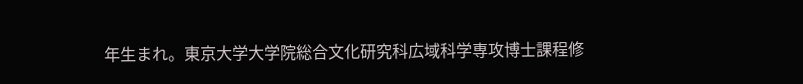年生まれ。東京大学大学院総合文化研究科広域科学専攻博士課程修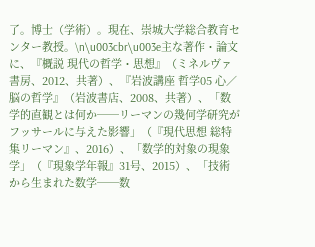了。博士（学術）。現在、崇城大学総合教育センター教授。\n\u003cbr\u003e主な著作・論文に、『概説 現代の哲学・思想』（ミネルヴァ書房、2012、共著）、『岩波講座 哲学05 心／脳の哲学』（岩波書店、2008、共著）、「数学的直観とは何か──リーマンの幾何学研究がフッサールに与えた影響」（『現代思想 総特集リーマン』、2016）、「数学的対象の現象学」（『現象学年報』31号、2015）、「技術から生まれた数学──数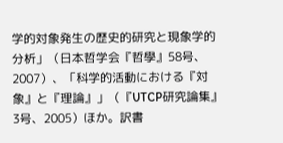学的対象発生の歴史的研究と現象学的分析」（日本哲学会『哲學』58号、2007）、「科学的活動における『対象』と『理論』」（『UTCP研究論集』3号、2005）ほか。訳書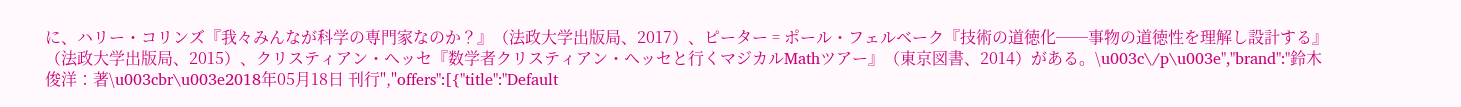に、ハリー・コリンズ『我々みんなが科学の専門家なのか？』（法政大学出版局、2017）、ピーター゠ポール・フェルベーク『技術の道徳化──事物の道徳性を理解し設計する』（法政大学出版局、2015）、クリスティアン・ヘッセ『数学者クリスティアン・ヘッセと行くマジカルMathツアー』（東京図書、2014）がある。\u003c\/p\u003e","brand":"鈴木 俊洋：著\u003cbr\u003e2018年05月18日 刊行","offers":[{"title":"Default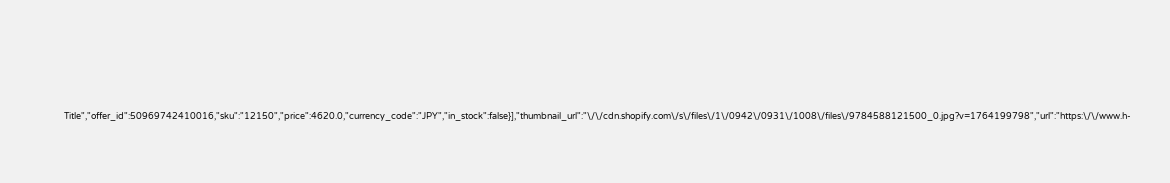Title","offer_id":50969742410016,"sku":"12150","price":4620.0,"currency_code":"JPY","in_stock":false}],"thumbnail_url":"\/\/cdn.shopify.com\/s\/files\/1\/0942\/0931\/1008\/files\/9784588121500_0.jpg?v=1764199798","url":"https:\/\/www.h-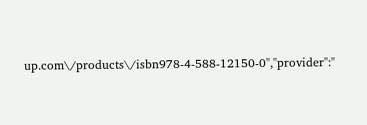up.com\/products\/isbn978-4-588-12150-0","provider":"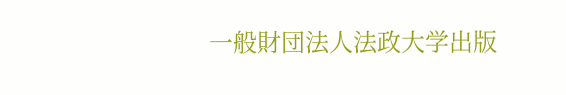一般財団法人法政大学出版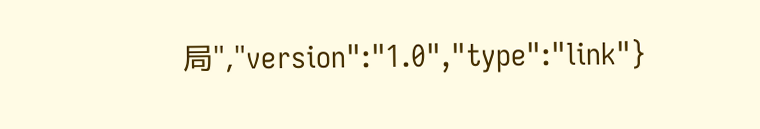局","version":"1.0","type":"link"}